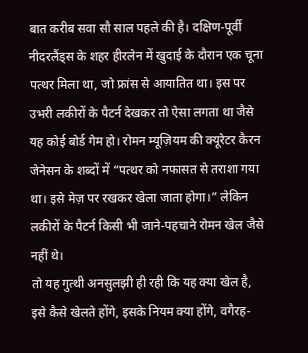बात करीब सवा सौ साल पहले की है। दक्षिण-पूर्वी नीदरलैंड्स के शहर हीरलेन में खुदाई के दौरान एक चूना पत्थर मिला था, जो फ्रांस से आयातित था। इस पर उभरी लकीरों के पैटर्न देखकर तो ऐसा लगता था जैसे यह कोई बोर्ड गेम हो। रोमन म्यूज़ियम की क्यूरेटर कैरन जेनेसन के शब्दों में “पत्थर को नफासत से तराशा गया था। इसे मेज़ पर रखकर खेला जाता होगा।” लेकिन लकीरों के पैटर्न किसी भी जाने-पहचाने रोमन खेल जैसे नहीं थे।
तो यह गुत्थी अनसुलझी ही रही कि यह क्या खेल है, इसे कैसे खेलते होंगे, इसके नियम क्या होंगे, वगैरह-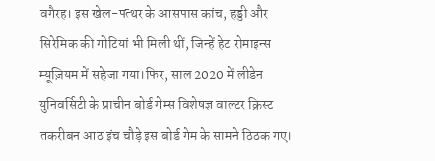वगैरह। इस खेल-पत्थर के आसपास कांच, हड्डी और सिरेमिक की गोटियां भी मिली थीं, जिन्हें हेट रोमाइन्स म्यूज़ियम में सहेजा गया।फिर, साल 2020 में लीडेन युनिवर्सिटी के प्राचीन बोर्ड गेम्स विशेषज्ञ वाल्टर क्रिस्ट तकरीबन आठ इंच चौड़े इस बोर्ड गेम के सामने ठिठक गए।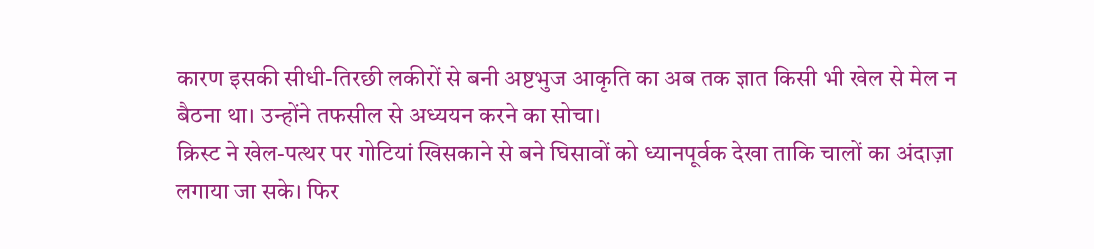कारण इसकी सीधी-तिरछी लकीरों से बनी अष्टभुज आकृति का अब तक ज्ञात किसी भी खेल से मेल न बैठना था। उन्होंने तफसील से अध्ययन करने का सोचा।
क्रिस्ट ने खेल-पत्थर पर गोटियां खिसकाने से बने घिसावों को ध्यानपूर्वक देखा ताकि चालों का अंदाज़ा लगाया जा सके। फिर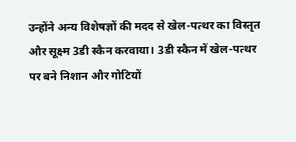उन्होंने अन्य विशेषज्ञों की मदद से खेल-पत्थर का विस्तृत और सूक्ष्म 3डी स्कैन करवाया। 3डी स्कैन में खेल-पत्थर पर बने निशान और गोटियों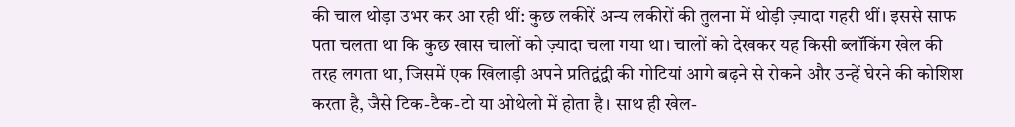की चाल थोड़ा उभर कर आ रही थीं: कुछ लकीरें अन्य लकीरों की तुलना में थोड़ी ज़्यादा गहरी थीं। इससे साफ पता चलता था कि कुछ खास चालों को ज़्यादा चला गया था। चालों को देखकर यह किसी ब्लॉकिंग खेल की तरह लगता था, जिसमें एक खिलाड़ी अपने प्रतिद्वंद्वी की गोटियां आगे बढ़ने से रोकने और उन्हें घेरने की कोशिश करता है, जैसे टिक-टैक-टो या ओथेलो में होता है। साथ ही खेल-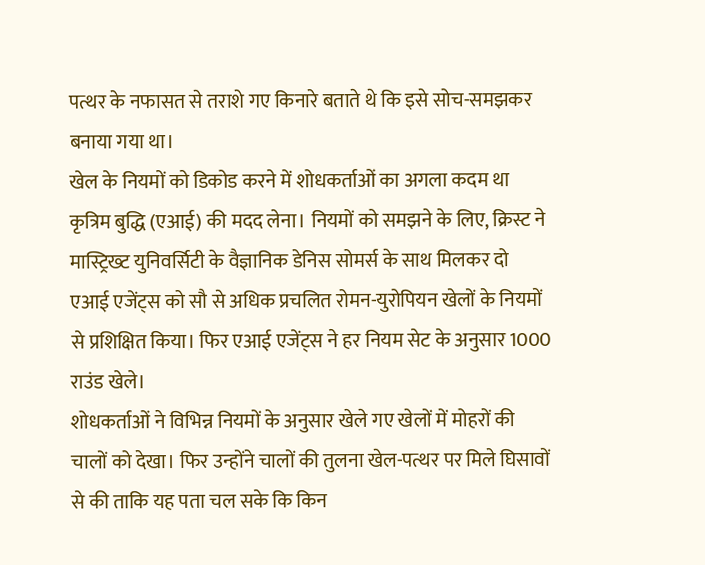पत्थर के नफासत से तराशे गए किनारे बताते थे कि इसे सोच-समझकर बनाया गया था।
खेल के नियमों को डिकोड करने में शोधकर्ताओं का अगला कदम था कृत्रिम बुद्धि (एआई) की मदद लेना। नियमों को समझने के लिए, क्रिस्ट ने मास्ट्रिख्ट युनिवर्सिटी के वैज्ञानिक डेनिस सोमर्स के साथ मिलकर दो एआई एजेंट्स को सौ से अधिक प्रचलित रोमन-युरोपियन खेलों के नियमों से प्रशिक्षित किया। फिर एआई एजेंट्स ने हर नियम सेट के अनुसार 1000 राउंड खेले।
शोधकर्ताओं ने विभिन्न नियमों के अनुसार खेले गए खेलों में मोहरों की चालों को देखा। फिर उन्होंने चालों की तुलना खेल-पत्थर पर मिले घिसावों से की ताकि यह पता चल सके कि किन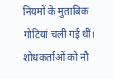नियमों के मुताबिक गोटियां चली गई थीं। शोधकर्ताओं को नौ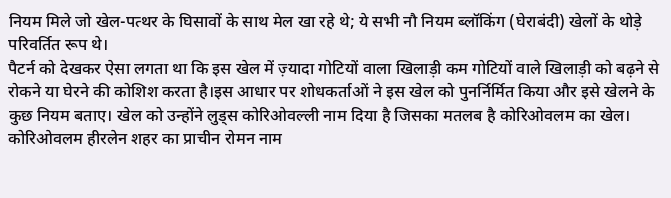नियम मिले जो खेल-पत्थर के घिसावों के साथ मेल खा रहे थे; ये सभी नौ नियम ब्लॉकिंग (घेराबंदी) खेलों के थोड़े परिवर्तित रूप थे।
पैटर्न को देखकर ऐसा लगता था कि इस खेल में ज़्यादा गोटियों वाला खिलाड़ी कम गोटियों वाले खिलाड़ी को बढ़ने से रोकने या घेरने की कोशिश करता है।इस आधार पर शोधकर्ताओं ने इस खेल को पुनर्निर्मित किया और इसे खेलने के कुछ नियम बताए। खेल को उन्होंने लुड्स कोरिओवल्ली नाम दिया है जिसका मतलब है कोरिओवलम का खेल। कोरिओवलम हीरलेन शहर का प्राचीन रोमन नाम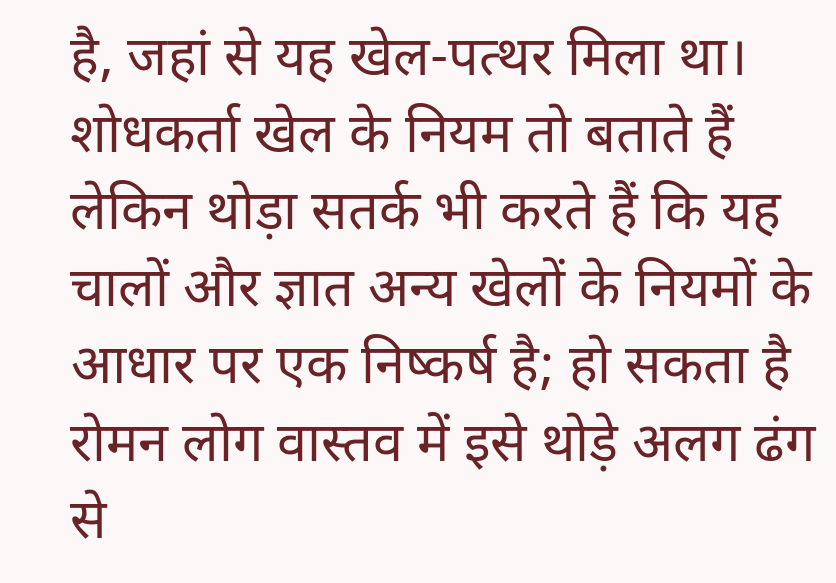है, जहां से यह खेल-पत्थर मिला था।
शोधकर्ता खेल के नियम तो बताते हैं लेकिन थोड़ा सतर्क भी करते हैं कि यह चालों और ज्ञात अन्य खेलों के नियमों के आधार पर एक निष्कर्ष है; हो सकता है रोमन लोग वास्तव में इसे थोड़े अलग ढंग से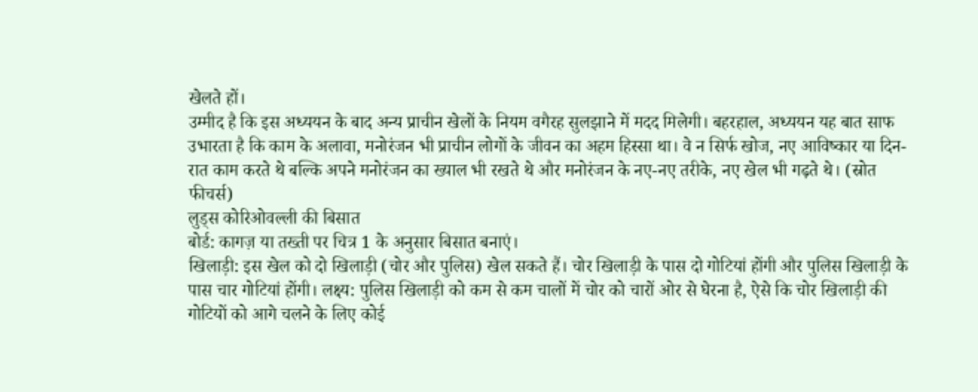खेलते हों।
उम्मीद है कि इस अध्ययन के बाद अन्य प्राचीन खेलों के नियम वगैरह सुलझाने में मदद मिलेगी। बहरहाल, अध्ययन यह बात साफ उभारता है कि काम के अलावा, मनोरंजन भी प्राचीन लोगों के जीवन का अहम हिस्सा था। वे न सिर्फ खोज, नए आविष्कार या दिन-रात काम करते थे बल्कि अपने मनोरंजन का ख्याल भी रखते थे और मनोरंजन के नए-नए तरीके, नए खेल भी गढ़ते थे। (स्रोत फीचर्स)
लुड्स कोरिओवल्ली की बिसात
बोर्ड: कागज़ या तख्ती पर चित्र 1 के अनुसार बिसात बनाएं।
खिलाड़ी: इस खेल को दो खिलाड़ी (चोर और पुलिस) खेल सकते हैं। चोर खिलाड़ी के पास दो गोटियां होंगी और पुलिस खिलाड़ी के पास चार गोटियां होंगी। लक्ष्य: पुलिस खिलाड़ी को कम से कम चालों में चोर को चारों ओर से घेरना है, ऐसे कि चोर खिलाड़ी की गोटियों को आगे चलने के लिए कोई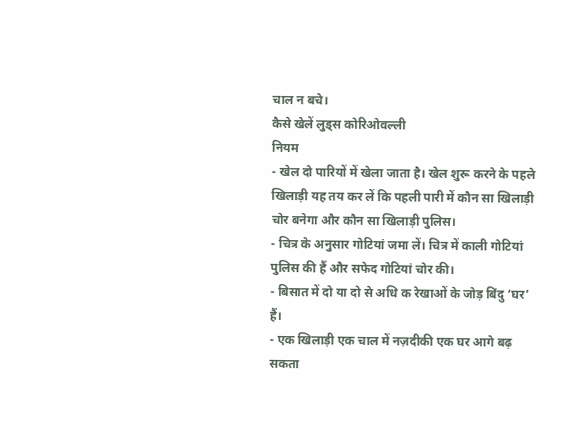चाल न बचे।
कैसे खेलें लुड्स कोरिओवल्ली
नियम
- खेल दो पारियों में खेला जाता है। खेल शुरू करने के पहले खिलाड़ी यह तय कर लें कि पहली पारी में कौन सा खिलाड़ी चोर बनेगा और कौन सा खिलाड़ी पुलिस।
- चित्र के अनुसार गोटियां जमा लें। चित्र में काली गोटियां पुलिस की हैं और सफेद गोटियां चोर की।
- बिसात में दो या दो से अधि क रेखाओं के जोड़ बिंदु ‘घर’ हैं।
- एक खिलाड़ी एक चाल में नज़दीकी एक घर आगे बढ़ सकता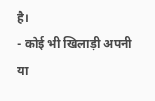है।
- कोई भी खिलाड़ी अपनी या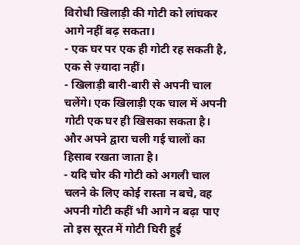विरोधी खिलाड़ी की गोटी को लांघकर आगे नहीं बढ़ सकता।
- एक घर पर एक ही गोटी रह सकती है, एक से ज़्यादा नहीं।
- खिलाड़ी बारी-बारी से अपनी चाल चलेंगे। एक खिलाड़ी एक चाल में अपनी गोटी एक घर ही खिसका सकता है। और अपने द्वारा चली गई चालों का हिसाब रखता जाता है।
- यदि चोर की गोटी को अगली चाल चलने के लिए कोई रास्ता न बचे, वह अपनी गोटी कहीं भी आगे न बढ़ा पाए तो इस सूरत में गोटी घिरी हुई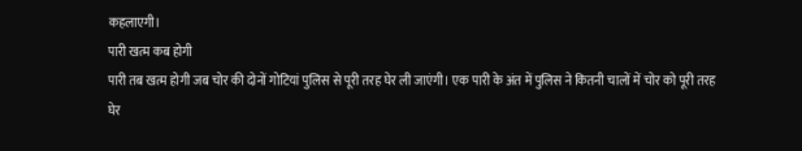कहलाएगी।
पारी खत्म कब होगी
पारी तब खत्म होगी जब चोर की दोनों गोटियां पुलिस से पूरी तरह घेर ली जाएंगी। एक पारी के अंत में पुलिस ने कितनी चालों में चोर को पूरी तरह घेर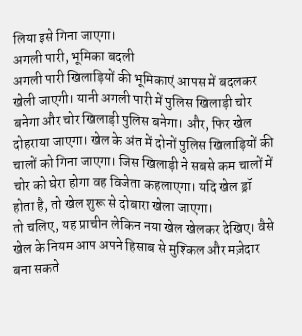लिया इसे गिना जाएगा।
अगली पारी, भूमिका बदली
अगली पारी खिलाड़ियों की भूमिकाएं आपस में बदलकर खेली जाएगी। यानी अगली पारी में पुलिस खिलाड़ी चोर बनेगा और चोर खिलाड़ी पुलिस बनेगा। और, फिर खेल दोहराया जाएगा। खेल के अंत में दोनों पुलिस खिलाड़ियों की चालों को गिना जाएगा। जिस खिलाड़ी ने सबसे कम चालों में चोर को घेरा होगा वह विजेता कहलाएगा। यदि खेल ड्रॉ होता है, तो खेल शुरू से दोबारा खेला जाएगा।
तो चलिए, यह प्राचीन लेकिन नया खेल खेलकर देखिए। वैसे खेल के नियम आप अपने हिसाब से मुश्किल और मज़ेदार बना सकते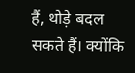हैं, थोड़े बदल सकते हैं। क्योंकि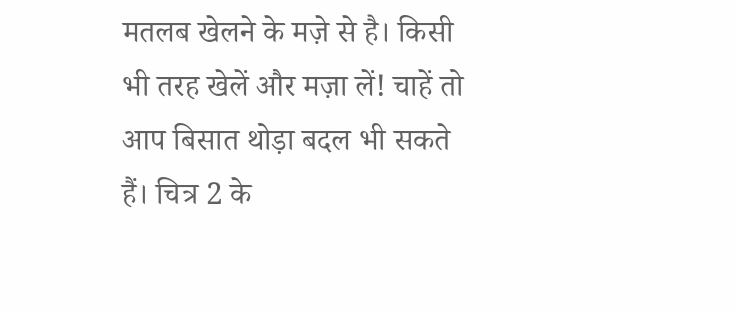मतलब खेलने के मज़े से है। किसी भी तरह खेलें और मज़ा लें! चाहें तो आप बिसात थोड़ा बदल भी सकते हैं। चित्र 2 के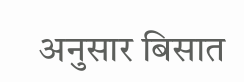अनुसार बिसात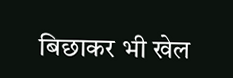बिछाकर भी खेल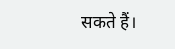सकते हैं।